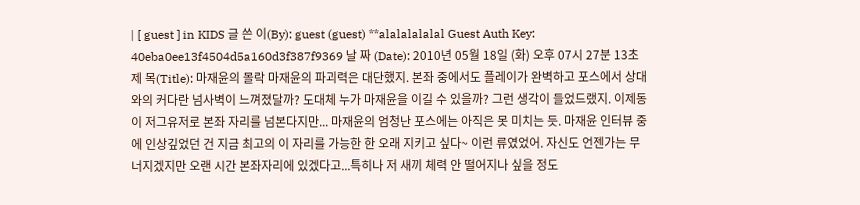| [ guest ] in KIDS 글 쓴 이(By): guest (guest) **alalalalalal Guest Auth Key: 40eba0ee13f4504d5a160d3f387f9369 날 짜 (Date): 2010년 05월 18일 (화) 오후 07시 27분 13초 제 목(Title): 마재윤의 몰락 마재윤의 파괴력은 대단했지. 본좌 중에서도 플레이가 완벽하고 포스에서 상대와의 커다란 넘사벽이 느껴졌달까? 도대체 누가 마재윤을 이길 수 있을까? 그런 생각이 들었드랬지. 이제동이 저그유저로 본좌 자리를 넘본다지만... 마재윤의 엄청난 포스에는 아직은 못 미치는 듯. 마재윤 인터뷰 중에 인상깊었던 건 지금 최고의 이 자리를 가능한 한 오래 지키고 싶다~ 이런 류였었어. 자신도 언젠가는 무너지겠지만 오랜 시간 본좌자리에 있겠다고...특히나 저 새끼 체력 안 떨어지나 싶을 정도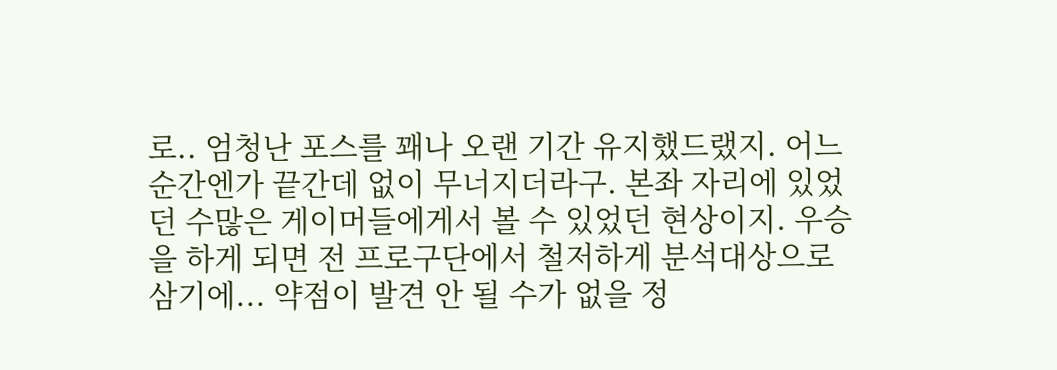로.. 엄청난 포스를 꽤나 오랜 기간 유지했드랬지. 어느 순간엔가 끝간데 없이 무너지더라구. 본좌 자리에 있었던 수많은 게이머들에게서 볼 수 있었던 현상이지. 우승을 하게 되면 전 프로구단에서 철저하게 분석대상으로 삼기에... 약점이 발견 안 될 수가 없을 정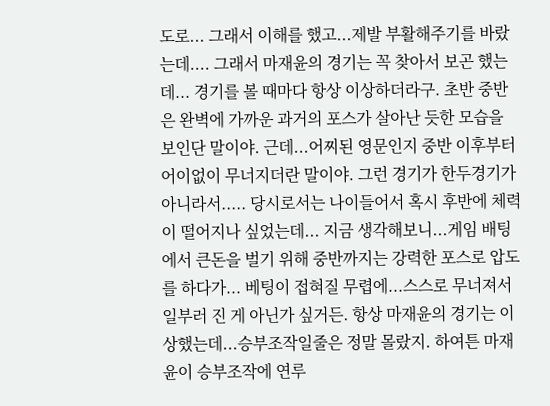도로... 그래서 이해를 했고...제발 부활해주기를 바랐는데.... 그래서 마재윤의 경기는 꼭 찾아서 보곤 했는데... 경기를 볼 때마다 항상 이상하더라구. 초반 중반은 완벽에 가까운 과거의 포스가 살아난 듯한 모습을 보인단 말이야. 근데...어찌된 영문인지 중반 이후부터 어이없이 무너지더란 말이야. 그런 경기가 한두경기가 아니라서..... 당시로서는 나이들어서 혹시 후반에 체력이 떨어지나 싶었는데... 지금 생각해보니...게임 배팅에서 큰돈을 벌기 위해 중반까지는 강력한 포스로 압도를 하다가... 베팅이 접혀질 무렵에...스스로 무너져서 일부러 진 게 아닌가 싶거든. 항상 마재윤의 경기는 이상했는데...승부조작일줄은 정말 몰랐지. 하여튼 마재윤이 승부조작에 연루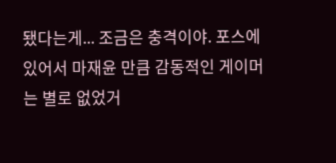됐다는게... 조금은 충격이야. 포스에 있어서 마재윤 만큼 감동적인 게이머는 별로 없었거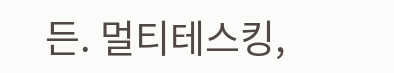든. 멀티테스킹,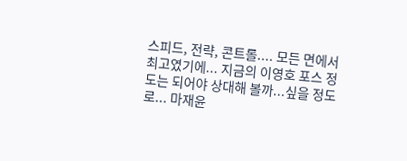스피드, 전략, 콘트롤.... 모든 면에서 최고였기에... 지금의 이영호 포스 정도는 되어야 상대해 볼까...싶을 정도로... 마재윤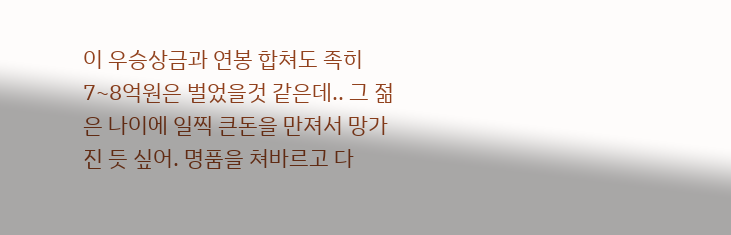이 우승상금과 연봉 합쳐도 족히 7~8억원은 벌었을것 같은데.. 그 젊은 나이에 일찍 큰돈을 만져서 망가진 듯 싶어. 명품을 쳐바르고 다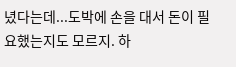녔다는데...도박에 손을 대서 돈이 필요했는지도 모르지. 하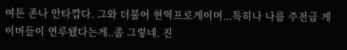여튼 존나 안타깝다. 그와 더불어 현역프로게이머...특히나 나름 주전급 게이머들이 연루됐다는게..좀 그렇네. 진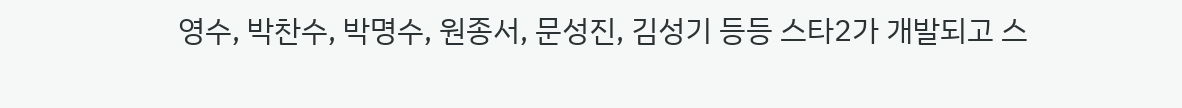영수, 박찬수, 박명수, 원종서, 문성진, 김성기 등등 스타2가 개발되고 스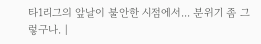타1리그의 앞날이 불안한 시점에서... 분위기 좀 그렇구나. |